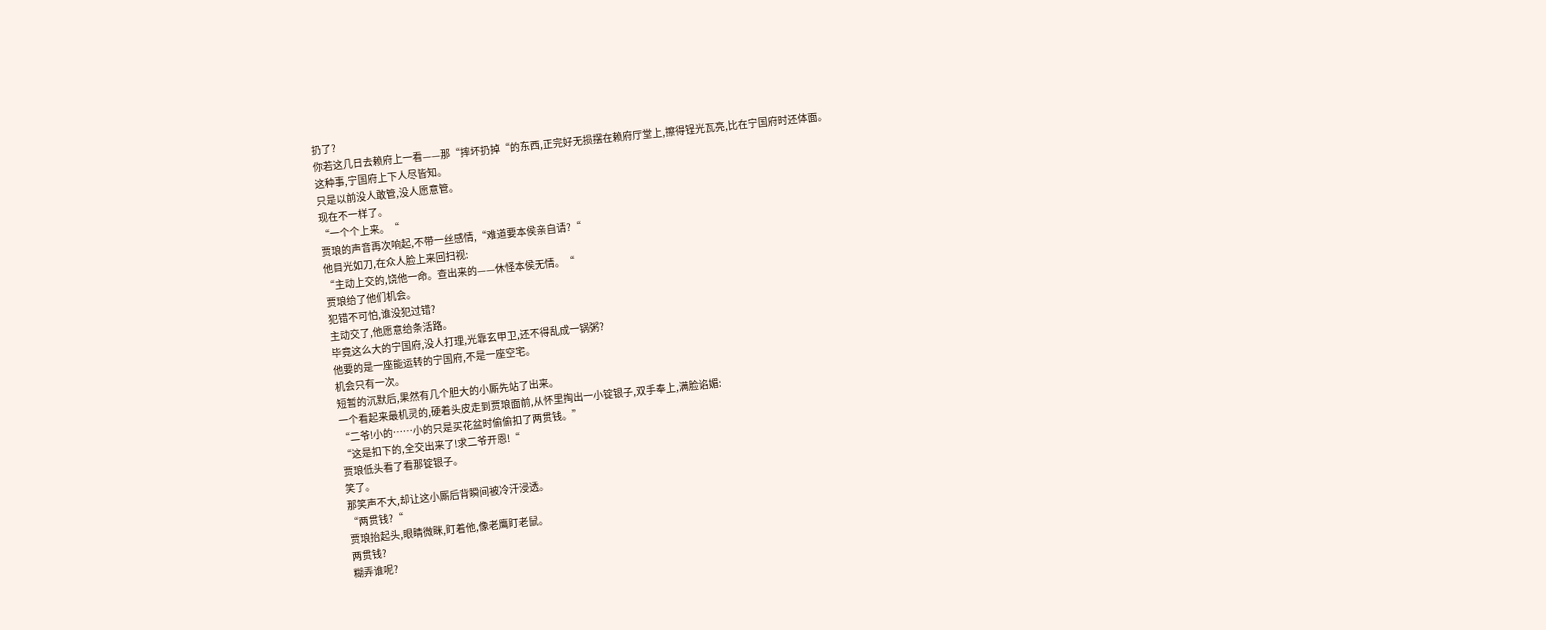扔了?
你若这几日去赖府上一看——那“摔坏扔掉“的东西,正完好无损摆在赖府厅堂上,擦得锃光瓦亮,比在宁国府时还体面。
这种事,宁国府上下人尽皆知。
只是以前没人敢管,没人愿意管。
现在不一样了。
“一个个上来。“
贾琅的声音再次响起,不带一丝感情,“难道要本侯亲自请?“
他目光如刀,在众人脸上来回扫视:
“主动上交的,饶他一命。查出来的——休怪本侯无情。“
贾琅给了他们机会。
犯错不可怕,谁没犯过错?
主动交了,他愿意给条活路。
毕竟这么大的宁国府,没人打理,光靠玄甲卫,还不得乱成一锅粥?
他要的是一座能运转的宁国府,不是一座空宅。
机会只有一次。
短暂的沉默后,果然有几个胆大的小厮先站了出来。
一个看起来最机灵的,硬着头皮走到贾琅面前,从怀里掏出一小锭银子,双手奉上,满脸谄媚:
“二爷!小的……小的只是买花盆时偷偷扣了两贯钱。”
“这是扣下的,全交出来了!求二爷开恩!“
贾琅低头看了看那锭银子。
笑了。
那笑声不大,却让这小厮后背瞬间被冷汗浸透。
“两贯钱?“
贾琅抬起头,眼睛微眯,盯着他,像老鹰盯老鼠。
两贯钱?
糊弄谁呢?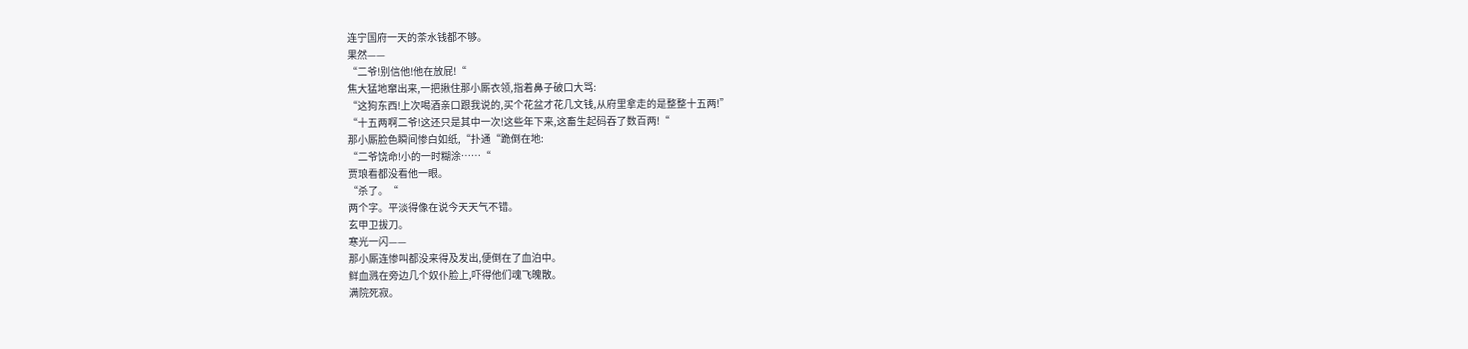连宁国府一天的茶水钱都不够。
果然——
“二爷!别信他!他在放屁!“
焦大猛地窜出来,一把揪住那小厮衣领,指着鼻子破口大骂:
“这狗东西!上次喝酒亲口跟我说的,买个花盆才花几文钱,从府里拿走的是整整十五两!”
“十五两啊二爷!这还只是其中一次!这些年下来,这畜生起码吞了数百两!“
那小厮脸色瞬间惨白如纸,“扑通“跪倒在地:
“二爷饶命!小的一时糊涂……“
贾琅看都没看他一眼。
“杀了。“
两个字。平淡得像在说今天天气不错。
玄甲卫拔刀。
寒光一闪——
那小厮连惨叫都没来得及发出,便倒在了血泊中。
鲜血溅在旁边几个奴仆脸上,吓得他们魂飞魄散。
满院死寂。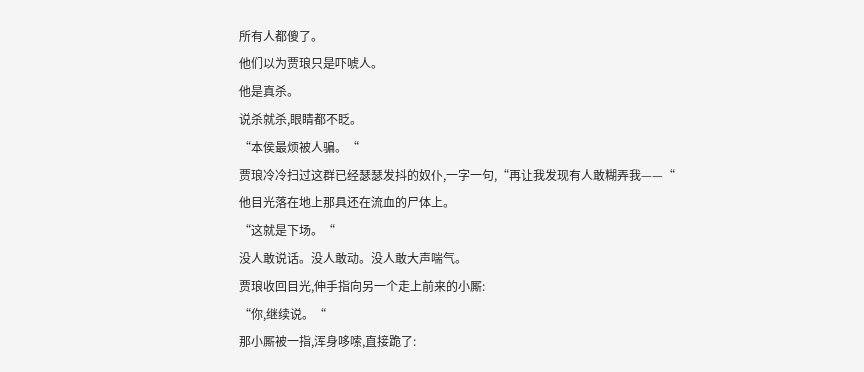所有人都傻了。
他们以为贾琅只是吓唬人。
他是真杀。
说杀就杀,眼睛都不眨。
“本侯最烦被人骗。“
贾琅冷冷扫过这群已经瑟瑟发抖的奴仆,一字一句,“再让我发现有人敢糊弄我——“
他目光落在地上那具还在流血的尸体上。
“这就是下场。“
没人敢说话。没人敢动。没人敢大声喘气。
贾琅收回目光,伸手指向另一个走上前来的小厮:
“你,继续说。“
那小厮被一指,浑身哆嗦,直接跪了: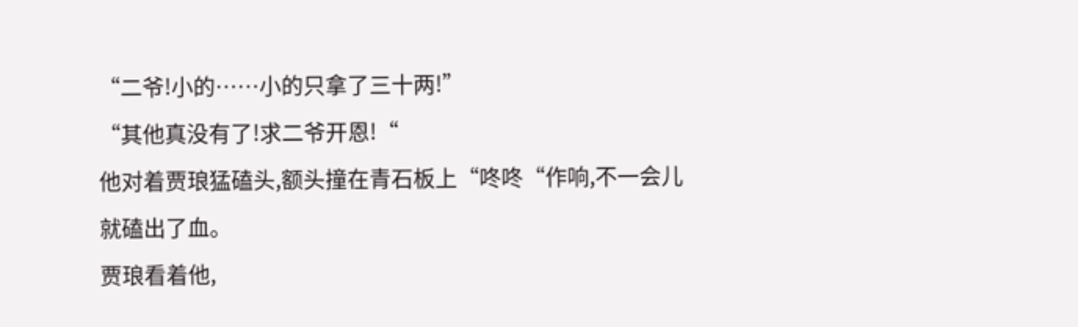“二爷!小的……小的只拿了三十两!”
“其他真没有了!求二爷开恩!“
他对着贾琅猛磕头,额头撞在青石板上“咚咚“作响,不一会儿就磕出了血。
贾琅看着他,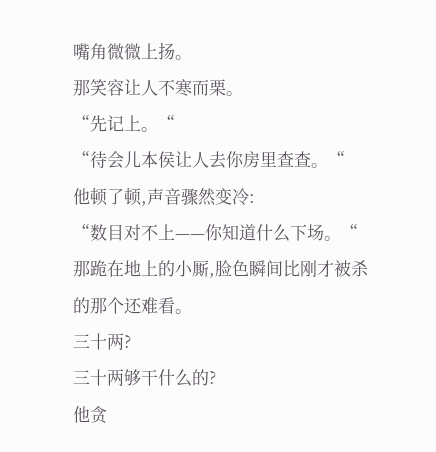嘴角微微上扬。
那笑容让人不寒而栗。
“先记上。“
“待会儿本侯让人去你房里查查。“
他顿了顿,声音骤然变冷:
“数目对不上——你知道什么下场。“
那跪在地上的小厮,脸色瞬间比刚才被杀的那个还难看。
三十两?
三十两够干什么的?
他贪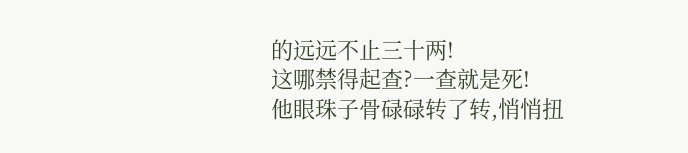的远远不止三十两!
这哪禁得起查?一查就是死!
他眼珠子骨碌碌转了转,悄悄扭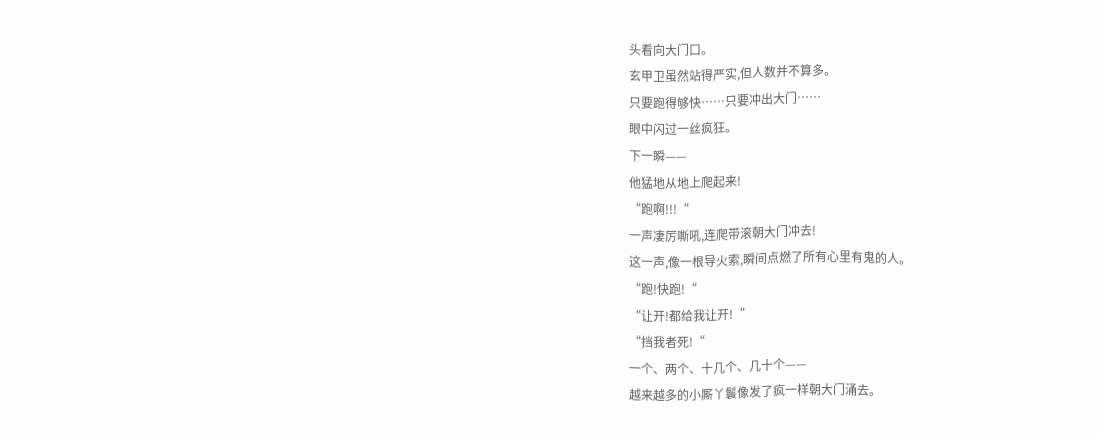头看向大门口。
玄甲卫虽然站得严实,但人数并不算多。
只要跑得够快……只要冲出大门……
眼中闪过一丝疯狂。
下一瞬——
他猛地从地上爬起来!
“跑啊!!!“
一声凄厉嘶吼,连爬带滚朝大门冲去!
这一声,像一根导火索,瞬间点燃了所有心里有鬼的人。
“跑!快跑!“
“让开!都给我让开!“
“挡我者死!“
一个、两个、十几个、几十个——
越来越多的小厮丫鬟像发了疯一样朝大门涌去。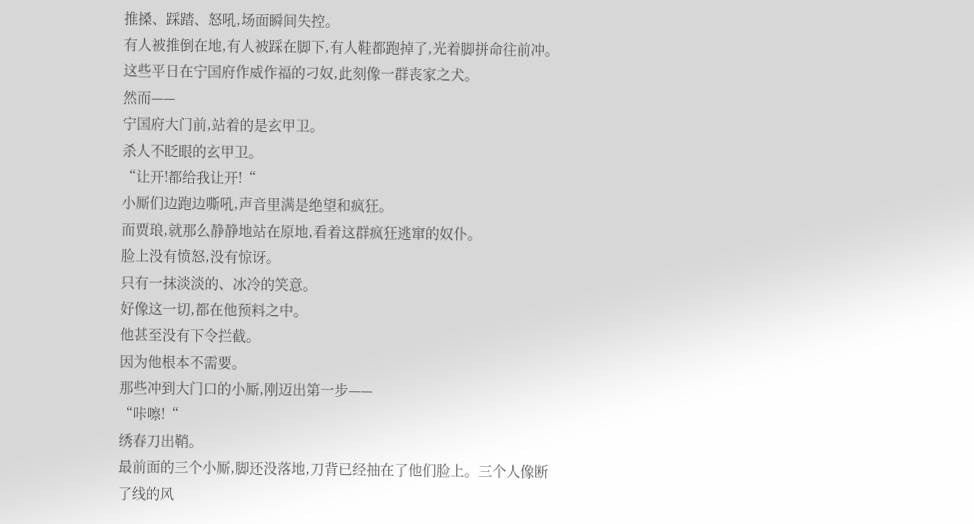推搡、踩踏、怒吼,场面瞬间失控。
有人被推倒在地,有人被踩在脚下,有人鞋都跑掉了,光着脚拼命往前冲。
这些平日在宁国府作威作福的刁奴,此刻像一群丧家之犬。
然而——
宁国府大门前,站着的是玄甲卫。
杀人不眨眼的玄甲卫。
“让开!都给我让开!“
小厮们边跑边嘶吼,声音里满是绝望和疯狂。
而贾琅,就那么静静地站在原地,看着这群疯狂逃窜的奴仆。
脸上没有愤怒,没有惊讶。
只有一抹淡淡的、冰冷的笑意。
好像这一切,都在他预料之中。
他甚至没有下令拦截。
因为他根本不需要。
那些冲到大门口的小厮,刚迈出第一步——
“咔嚓!“
绣春刀出鞘。
最前面的三个小厮,脚还没落地,刀背已经抽在了他们脸上。三个人像断了线的风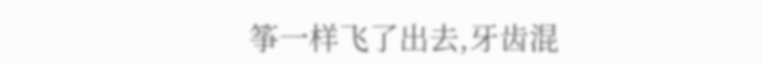筝一样飞了出去,牙齿混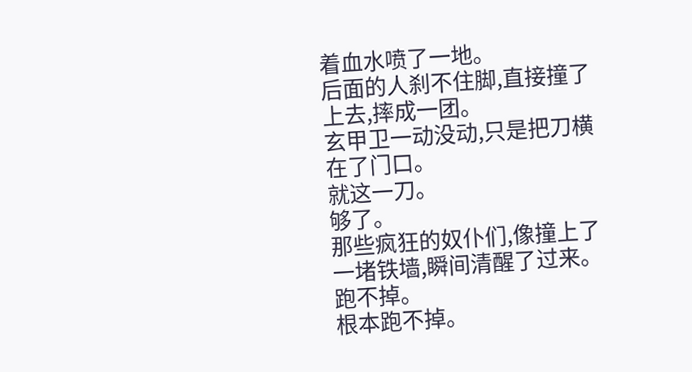着血水喷了一地。
后面的人刹不住脚,直接撞了上去,摔成一团。
玄甲卫一动没动,只是把刀横在了门口。
就这一刀。
够了。
那些疯狂的奴仆们,像撞上了一堵铁墙,瞬间清醒了过来。
跑不掉。
根本跑不掉。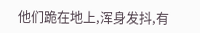他们跪在地上,浑身发抖,有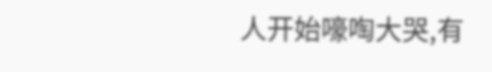人开始嚎啕大哭,有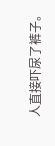人直接吓尿了裤子。